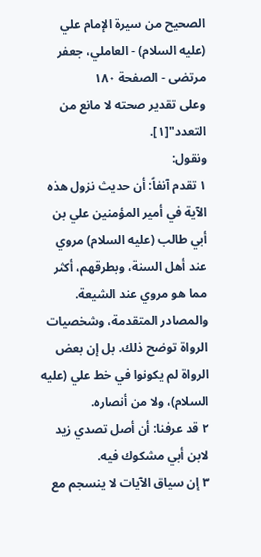الصحيح من سيرة الإمام علي (عليه السلام) - العاملي، جعفر مرتضى - الصفحة ١٨٠
وعلى تقدير صحته لا مانع من التعدد"[١].
ونقول:
١ تقدم آنفاً: أن حديث نزول هذه الآية في أمير المؤمنين علي بن أبي طالب (عليه السلام) مروي عند أهل السنة، وبطرقهم، أكثر مما هو مروي عند الشيعة. والمصادر المتقدمة، وشخصيات الرواة توضح ذلك. بل إن بعض الرواة لم يكونوا في خط علي (عليه السلام)، ولا من أنصاره.
٢ قد عرفنا: أن أصل تصدي زيد لابن أبي مشكوك فيه.
٣ إن سياق الآيات لا ينسجم مع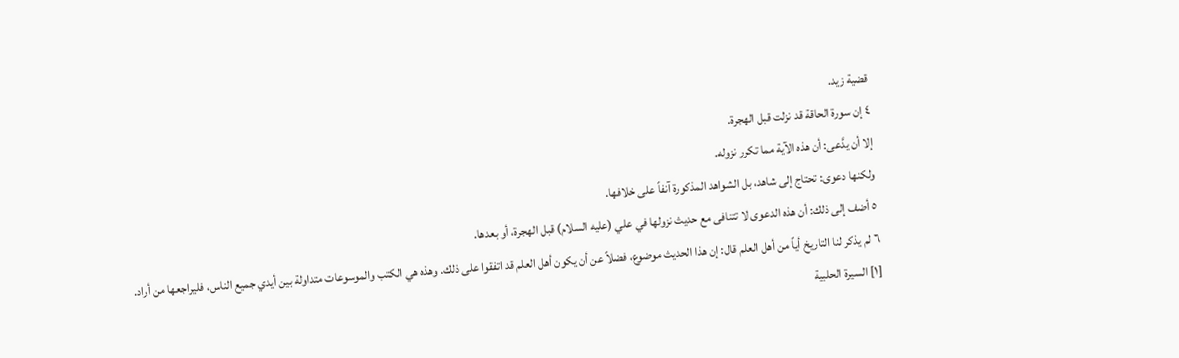قضية زيد.
٤ إن سورة الحاقة قد نزلت قبل الهجرة.
إلا أن يدَّعى: أن هذه الآية مما تكرر نزوله.
ولكنها دعوى: تحتاج إلى شاهد، بل الشواهد المذكورة آنفاً على خلافها.
٥ أضف إلى ذلك: أن هذه الدعوى لا تتنافى مع حديث نزولها في علي (عليه السلام) قبل الهجرة، أو بعدها.
٦ لم يذكر لنا التاريخ أياً من أهل العلم قال: إن هذا الحديث موضوع، فضلاً عن أن يكون أهل العلم قد اتفقوا على ذلك. وهذه هي الكتب والموسوعات متداولة بين أيدي جميع الناس، فليراجعها من أراد.
[١] السيرة الحلبية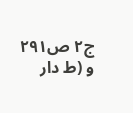ج٢ ص٢٩١ و (ط دار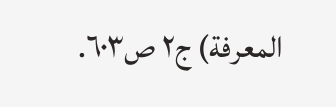المعرفة) ج٢ ص٦٠٣.